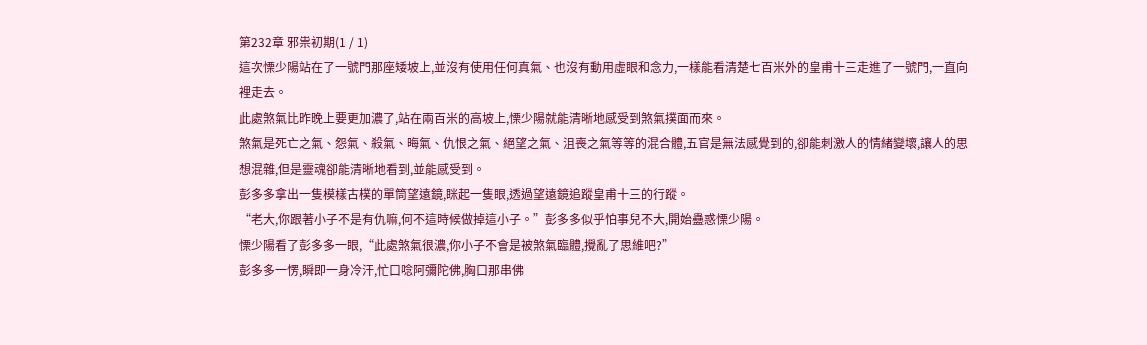第232章 邪祟初期(1 / 1)
這次慄少陽站在了一號門那座矮坡上,並沒有使用任何真氣、也沒有動用虛眼和念力,一樣能看清楚七百米外的皇甫十三走進了一號門,一直向裡走去。
此處煞氣比昨晚上要更加濃了,站在兩百米的高坡上,慄少陽就能清晰地感受到煞氣撲面而來。
煞氣是死亡之氣、怨氣、殺氣、晦氣、仇恨之氣、絕望之氣、沮喪之氣等等的混合體,五官是無法感覺到的,卻能刺激人的情緒變壞,讓人的思想混雜,但是靈魂卻能清晰地看到,並能感受到。
彭多多拿出一隻模樣古樸的單筒望遠鏡,眯起一隻眼,透過望遠鏡追蹤皇甫十三的行蹤。
“老大,你跟著小子不是有仇嘛,何不這時候做掉這小子。”彭多多似乎怕事兒不大,開始蠱惑慄少陽。
慄少陽看了彭多多一眼,“此處煞氣很濃,你小子不會是被煞氣臨體,攪亂了思維吧?”
彭多多一愣,瞬即一身冷汗,忙口唸阿彌陀佛,胸口那串佛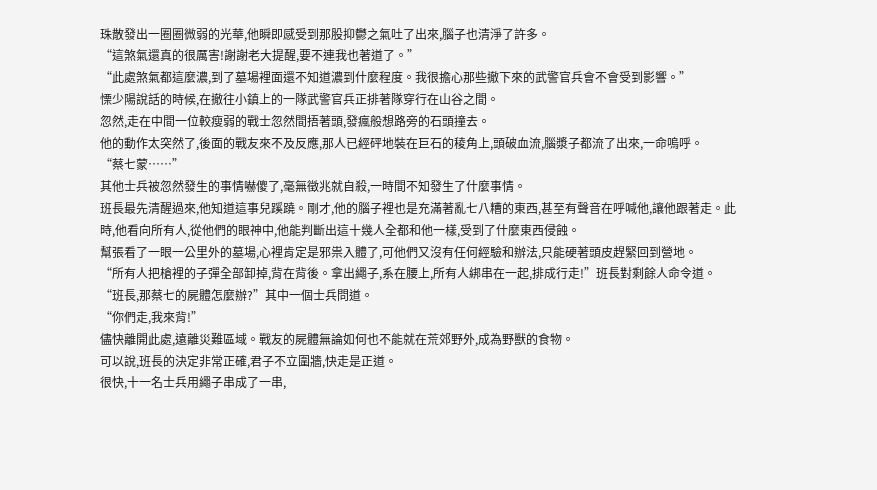珠散發出一圈圈微弱的光華,他瞬即感受到那股抑鬱之氣吐了出來,腦子也清淨了許多。
“這煞氣還真的很厲害!謝謝老大提醒,要不連我也著道了。”
“此處煞氣都這麼濃,到了墓場裡面還不知道濃到什麼程度。我很擔心那些撤下來的武警官兵會不會受到影響。”
慄少陽說話的時候,在撤往小鎮上的一隊武警官兵正排著隊穿行在山谷之間。
忽然,走在中間一位較瘦弱的戰士忽然間捂著頭,發瘋般想路旁的石頭撞去。
他的動作太突然了,後面的戰友來不及反應,那人已經砰地裝在巨石的稜角上,頭破血流,腦漿子都流了出來,一命嗚呼。
“蔡七蒙……”
其他士兵被忽然發生的事情嚇傻了,毫無徵兆就自殺,一時間不知發生了什麼事情。
班長最先清醒過來,他知道這事兒蹊蹺。剛才,他的腦子裡也是充滿著亂七八糟的東西,甚至有聲音在呼喊他,讓他跟著走。此時,他看向所有人,從他們的眼神中,他能判斷出這十幾人全都和他一樣,受到了什麼東西侵蝕。
幫張看了一眼一公里外的墓場,心裡肯定是邪祟入體了,可他們又沒有任何經驗和辦法,只能硬著頭皮趕緊回到營地。
“所有人把槍裡的子彈全部卸掉,背在背後。拿出繩子,系在腰上,所有人綁串在一起,排成行走!”班長對剩餘人命令道。
“班長,那蔡七的屍體怎麼辦?”其中一個士兵問道。
“你們走,我來背!”
儘快離開此處,遠離災難區域。戰友的屍體無論如何也不能就在荒郊野外,成為野獸的食物。
可以說,班長的決定非常正確,君子不立圍牆,快走是正道。
很快,十一名士兵用繩子串成了一串,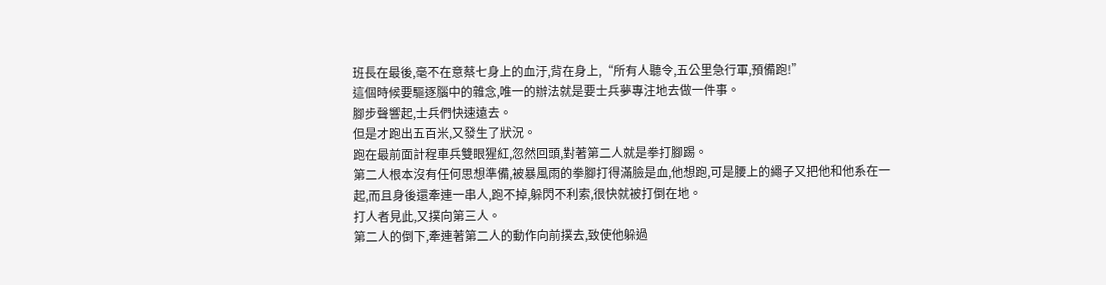班長在最後,毫不在意蔡七身上的血汙,背在身上,“所有人聽令,五公里急行軍,預備跑!”
這個時候要驅逐腦中的雜念,唯一的辦法就是要士兵夢專注地去做一件事。
腳步聲響起,士兵們快速遠去。
但是才跑出五百米,又發生了狀況。
跑在最前面計程車兵雙眼猩紅,忽然回頭,對著第二人就是拳打腳踢。
第二人根本沒有任何思想準備,被暴風雨的拳腳打得滿臉是血,他想跑,可是腰上的繩子又把他和他系在一起,而且身後還牽連一串人,跑不掉,躲閃不利索,很快就被打倒在地。
打人者見此,又撲向第三人。
第二人的倒下,牽連著第二人的動作向前撲去,致使他躲過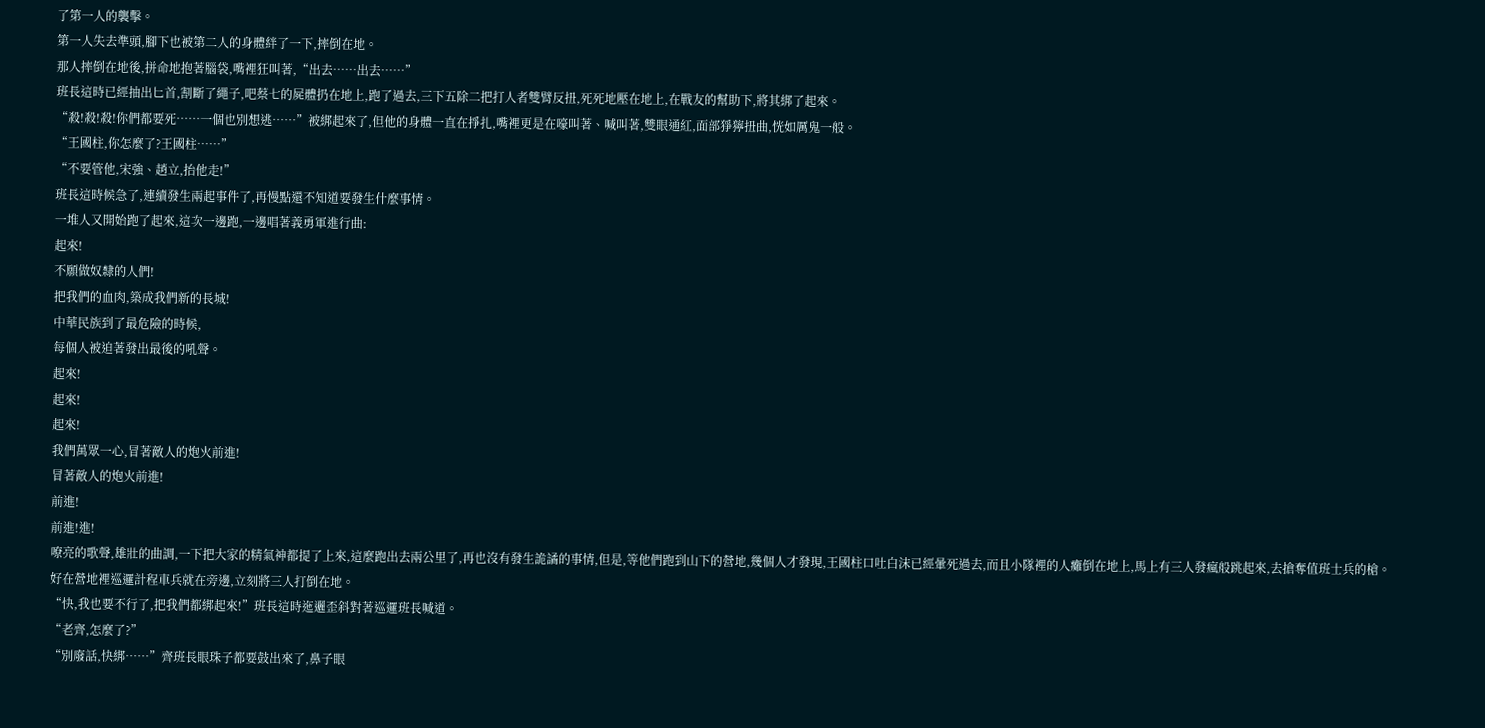了第一人的襲擊。
第一人失去準頭,腳下也被第二人的身體絆了一下,摔倒在地。
那人摔倒在地後,拼命地抱著腦袋,嘴裡狂叫著,“出去……出去……”
班長這時已經抽出匕首,割斷了繩子,吧蔡七的屍體扔在地上,跑了過去,三下五除二把打人者雙臂反扭,死死地壓在地上,在戰友的幫助下,將其綁了起來。
“殺!殺!殺!你們都要死……一個也別想逃……”被綁起來了,但他的身體一直在掙扎,嘴裡更是在嚎叫著、喊叫著,雙眼通紅,面部猙獰扭曲,恍如厲鬼一般。
“王國柱,你怎麼了?王國柱……”
“不要管他,宋強、趙立,抬他走!”
班長這時候急了,連續發生兩起事件了,再慢點還不知道要發生什麼事情。
一堆人又開始跑了起來,這次一邊跑,一邊唱著義勇軍進行曲:
起來!
不願做奴隸的人們!
把我們的血肉,築成我們新的長城!
中華民族到了最危險的時候,
每個人被迫著發出最後的吼聲。
起來!
起來!
起來!
我們萬眾一心,冒著敵人的炮火前進!
冒著敵人的炮火前進!
前進!
前進!進!
嘹亮的歌聲,雄壯的曲調,一下把大家的精氣神都提了上來,這麼跑出去兩公里了,再也沒有發生詭譎的事情,但是,等他們跑到山下的營地,幾個人才發現,王國柱口吐白沫已經暈死過去,而且小隊裡的人癱倒在地上,馬上有三人發瘋般跳起來,去搶奪值班士兵的槍。
好在營地裡巡邏計程車兵就在旁邊,立刻將三人打倒在地。
“快,我也要不行了,把我們都綁起來!”班長這時迤邐歪斜對著巡邏班長喊道。
“老齊,怎麼了?”
“別廢話,快綁……”齊班長眼珠子都要鼓出來了,鼻子眼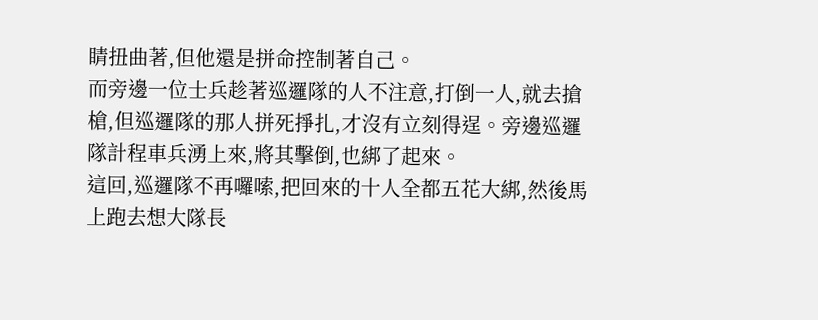睛扭曲著,但他還是拼命控制著自己。
而旁邊一位士兵趁著巡邏隊的人不注意,打倒一人,就去搶槍,但巡邏隊的那人拼死掙扎,才沒有立刻得逞。旁邊巡邏隊計程車兵湧上來,將其擊倒,也綁了起來。
這回,巡邏隊不再囉嗦,把回來的十人全都五花大綁,然後馬上跑去想大隊長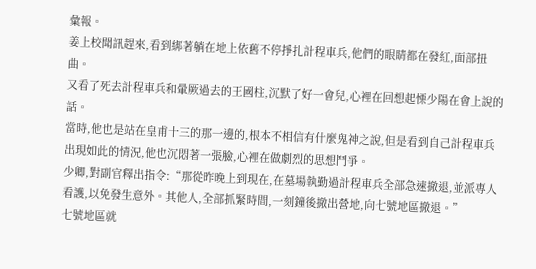彙報。
姜上校聞訊趕來,看到綁著躺在地上依舊不停掙扎計程車兵,他們的眼睛都在發紅,面部扭曲。
又看了死去計程車兵和暈厥過去的王國柱,沉默了好一會兒,心裡在回想起慄少陽在會上說的話。
當時,他也是站在皇甫十三的那一邊的,根本不相信有什麼鬼神之說,但是看到自己計程車兵出現如此的情況,他也沉悶著一張臉,心裡在做劇烈的思想鬥爭。
少卿,對副官釋出指令:“那從昨晚上到現在,在墓場執勤過計程車兵全部急速撤退,並派專人看護,以免發生意外。其他人,全部抓緊時間,一刻鐘後撤出營地,向七號地區撤退。”
七號地區就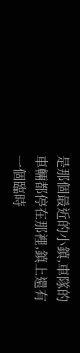是那個最近的小鎮,車隊的車輛都停在那裡,鎮上還有一個臨時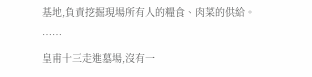基地,負責挖掘現場所有人的糧食、肉菜的供給。
……
皇甫十三走進墓場,沒有一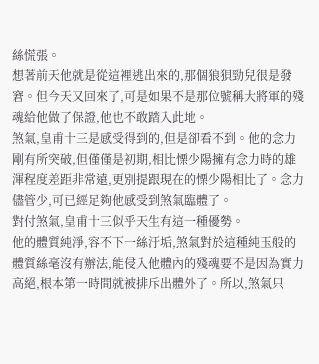絲慌張。
想著前天他就是從這裡逃出來的,那個狼狽勁兒很是發窘。但今天又回來了,可是如果不是那位號稱大將軍的殘魂給他做了保證,他也不敢踏入此地。
煞氣,皇甫十三是感受得到的,但是卻看不到。他的念力剛有所突破,但僅僅是初期,相比慄少陽擁有念力時的雄渾程度差距非常遠,更別提跟現在的慄少陽相比了。念力儘管少,可已經足夠他感受到煞氣臨體了。
對付煞氣,皇甫十三似乎天生有這一種優勢。
他的體質純淨,容不下一絲汙垢,煞氣對於這種純玉般的體質絲毫沒有辦法,能侵入他體內的殘魂要不是因為實力高絕,根本第一時間就被排斥出體外了。所以,煞氣只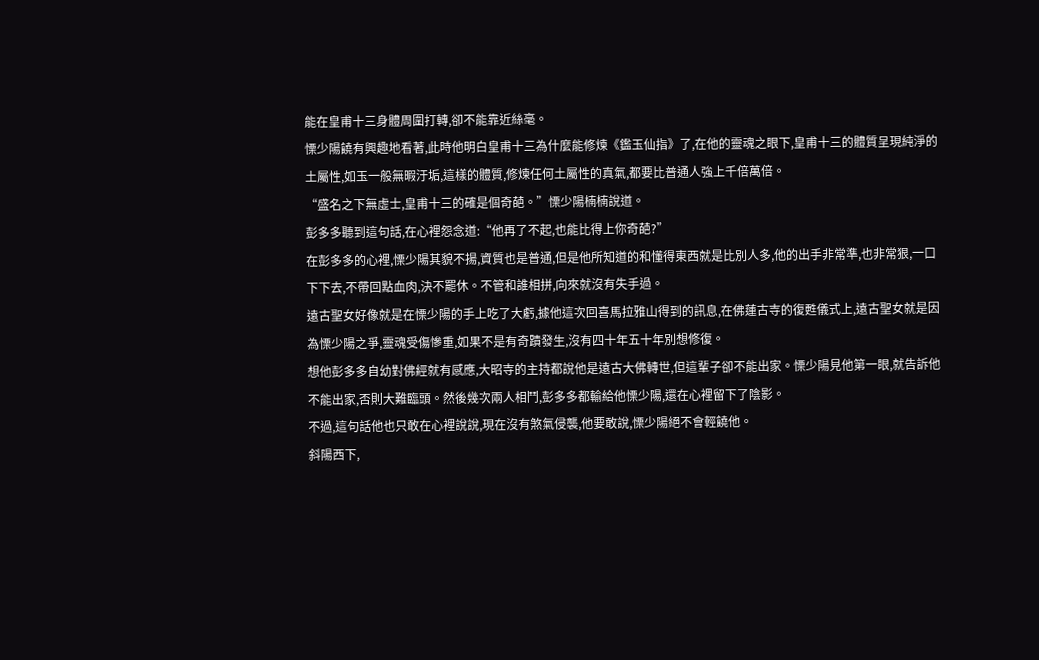能在皇甫十三身體周圍打轉,卻不能靠近絲毫。
慄少陽饒有興趣地看著,此時他明白皇甫十三為什麼能修煉《鑑玉仙指》了,在他的靈魂之眼下,皇甫十三的體質呈現純淨的土屬性,如玉一般無暇汙垢,這樣的體質,修煉任何土屬性的真氣,都要比普通人強上千倍萬倍。
“盛名之下無虛士,皇甫十三的確是個奇葩。”慄少陽楠楠說道。
彭多多聽到這句話,在心裡怨念道:“他再了不起,也能比得上你奇葩?”
在彭多多的心裡,慄少陽其貌不揚,資質也是普通,但是他所知道的和懂得東西就是比別人多,他的出手非常準,也非常狠,一口下下去,不帶回點血肉,決不罷休。不管和誰相拼,向來就沒有失手過。
遠古聖女好像就是在慄少陽的手上吃了大虧,據他這次回喜馬拉雅山得到的訊息,在佛蓮古寺的復甦儀式上,遠古聖女就是因為慄少陽之爭,靈魂受傷慘重,如果不是有奇蹟發生,沒有四十年五十年別想修復。
想他彭多多自幼對佛經就有感應,大昭寺的主持都說他是遠古大佛轉世,但這輩子卻不能出家。慄少陽見他第一眼,就告訴他不能出家,否則大難臨頭。然後幾次兩人相鬥,彭多多都輸給他慄少陽,還在心裡留下了陰影。
不過,這句話他也只敢在心裡說說,現在沒有煞氣侵襲,他要敢說,慄少陽絕不會輕饒他。
斜陽西下,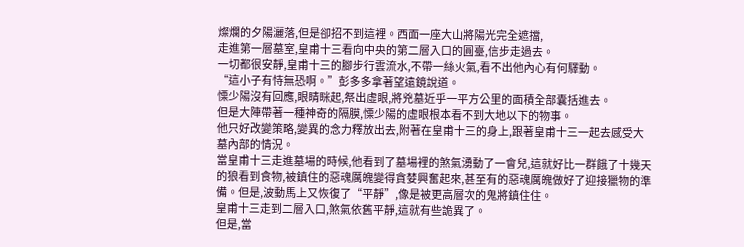燦爛的夕陽灑落,但是卻招不到這裡。西面一座大山將陽光完全遮擋,
走進第一層墓室,皇甫十三看向中央的第二層入口的圓臺,信步走過去。
一切都很安靜,皇甫十三的腳步行雲流水,不帶一絲火氣,看不出他內心有何驛動。
“這小子有恃無恐啊。”彭多多拿著望遠鏡說道。
慄少陽沒有回應,眼睛眯起,祭出虛眼,將兇墓近乎一平方公里的面積全部囊括進去。
但是大陣帶著一種神奇的隔膜,慄少陽的虛眼根本看不到大地以下的物事。
他只好改變策略,變異的念力釋放出去,附著在皇甫十三的身上,跟著皇甫十三一起去感受大墓內部的情況。
當皇甫十三走進墓場的時候,他看到了墓場裡的煞氣湧動了一會兒,這就好比一群餓了十幾天的狼看到食物,被鎮住的惡魂厲魄變得貪婪興奮起來,甚至有的惡魂厲魄做好了迎接獵物的準備。但是,波動馬上又恢復了“平靜”,像是被更高層次的鬼將鎮住住。
皇甫十三走到二層入口,煞氣依舊平靜,這就有些詭異了。
但是,當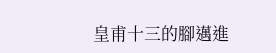皇甫十三的腳邁進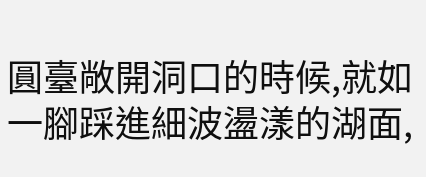圓臺敞開洞口的時候,就如一腳踩進細波盪漾的湖面,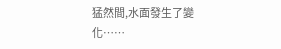猛然間,水面發生了變化……